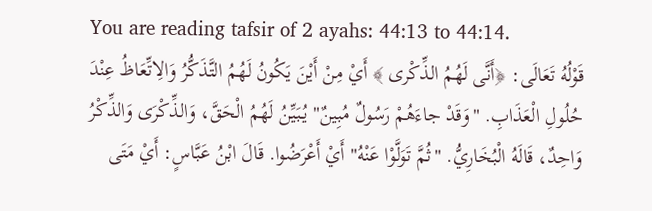You are reading tafsir of 2 ayahs: 44:13 to 44:14.
قَوْلُهُ تَعَالَى: ﴿أَنَّى لَهُمُ الذِّكْرى ﴾ أَيْ مِنْ أَيْنَ يَكُونُ لَهُمُ التَّذَكُّرُ وَالِاتِّعَاظُ عِنْدَ حُلُولِ الْعَذَابِ. "وَقَدْ جاءَهُمْ رَسُولٌ مُبِينٌ" يُبَيِّنُ لَهُمُ الْحَقَّ، وَالذِّكْرَى وَالذِّكْرُ وَاحِدٌ، قَالَهُ الْبُخَارِيُّ. "ثُمَّ تَوَلَّوْا عَنْهُ" أَيْ أَعْرَضُوا. قَالَ ابْنُ عَبَّاسٍ: أَيْ مَتَى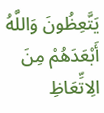يَتَّعِظُونَ وَاللَّهُ أَبْعَدَهُمْ مِنَ الِاتِّعَاظِ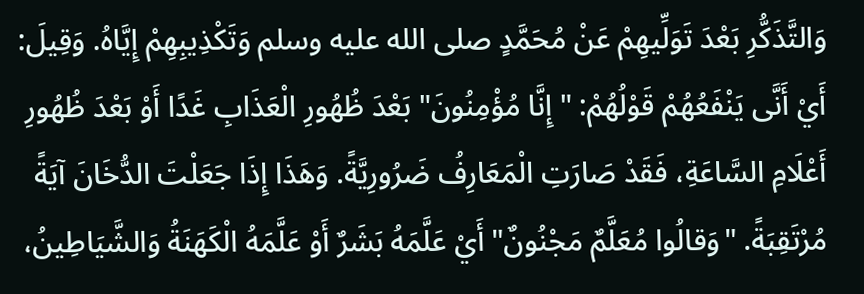وَالتَّذَكُّرِ بَعْدَ تَوَلِّيهِمْ عَنْ مُحَمَّدٍ صلى الله عليه وسلم وَتَكْذِيبِهِمْ إِيَّاهُ. وَقِيلَ: أَيْ أَنَّى يَنْفَعُهُمْ قَوْلُهُمْ: "إِنَّا مُؤْمِنُونَ" بَعْدَ ظُهُورِ الْعَذَابِ غَدًا أَوْ بَعْدَ ظُهُورِ أَعْلَامِ السَّاعَةِ، فَقَدْ صَارَتِ الْمَعَارِفُ ضَرُورِيَّةً. وَهَذَا إِذَا جَعَلْتَ الدُّخَانَ آيَةً مُرْتَقِبَةً. "وَقالُوا مُعَلَّمٌ مَجْنُونٌ" أَيْ عَلَّمَهُ بَشَرٌ أَوْ عَلَّمَهُ الْكَهَنَةُ وَالشَّيَاطِينُ،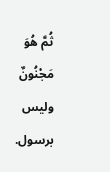ثُمَّ هُوَ مَجْنُونٌ وليس برسول.